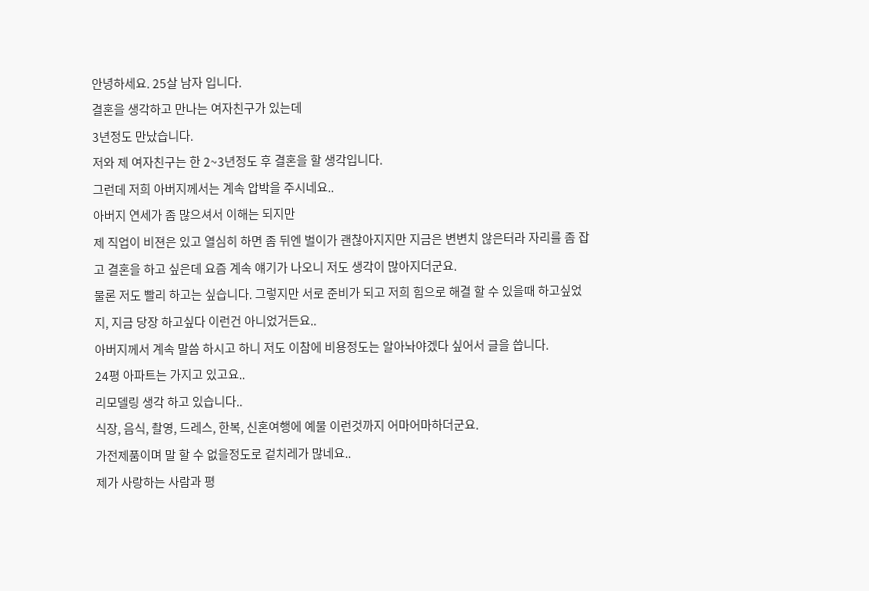안녕하세요. 25살 남자 입니다.
결혼을 생각하고 만나는 여자친구가 있는데
3년정도 만났습니다.
저와 제 여자친구는 한 2~3년정도 후 결혼을 할 생각입니다.
그런데 저희 아버지께서는 계속 압박을 주시네요..
아버지 연세가 좀 많으셔서 이해는 되지만
제 직업이 비젼은 있고 열심히 하면 좀 뒤엔 벌이가 괜찮아지지만 지금은 변변치 않은터라 자리를 좀 잡고 결혼을 하고 싶은데 요즘 계속 얘기가 나오니 저도 생각이 많아지더군요.
물론 저도 빨리 하고는 싶습니다. 그렇지만 서로 준비가 되고 저희 힘으로 해결 할 수 있을때 하고싶었지, 지금 당장 하고싶다 이런건 아니었거든요..
아버지께서 계속 말씀 하시고 하니 저도 이참에 비용정도는 알아놔야겠다 싶어서 글을 씁니다.
24평 아파트는 가지고 있고요..
리모델링 생각 하고 있습니다..
식장, 음식, 촬영, 드레스, 한복, 신혼여행에 예물 이런것까지 어마어마하더군요.
가전제품이며 말 할 수 없을정도로 겉치레가 많네요..
제가 사랑하는 사람과 평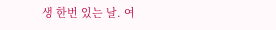생 한번 있는 날. 여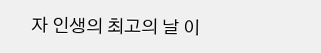자 인생의 최고의 날 이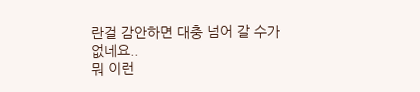란걸 감안하면 대충 넘어 갈 수가 없네요..
뭐 이런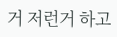거 저런거 하고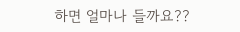하면 얼마나 들까요??